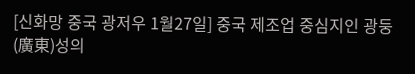[신화망 중국 광저우 1월27일] 중국 제조업 중심지인 광둥(廣東)성의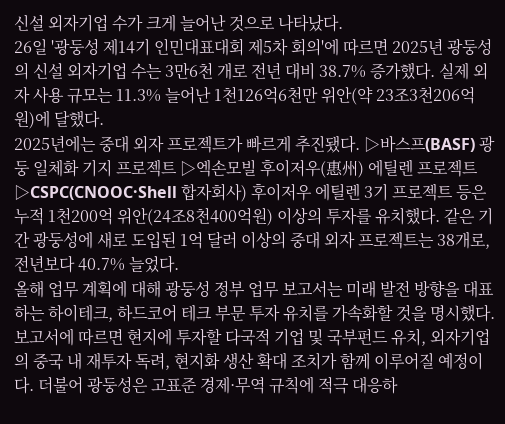신설 외자기업 수가 크게 늘어난 것으로 나타났다.
26일 '광둥성 제14기 인민대표대회 제5차 회의'에 따르면 2025년 광둥성의 신설 외자기업 수는 3만6천 개로 전년 대비 38.7% 증가했다. 실제 외자 사용 규모는 11.3% 늘어난 1천126억6천만 위안(약 23조3천206억원)에 달했다.
2025년에는 중대 외자 프로젝트가 빠르게 추진됐다. ▷바스프(BASF) 광둥 일체화 기지 프로젝트 ▷엑손모빌 후이저우(惠州) 에틸렌 프로젝트 ▷CSPC(CNOOC·Shell 합자회사) 후이저우 에틸렌 3기 프로젝트 등은 누적 1천200억 위안(24조8천400억원) 이상의 투자를 유치했다. 같은 기간 광둥성에 새로 도입된 1억 달러 이상의 중대 외자 프로젝트는 38개로, 전년보다 40.7% 늘었다.
올해 업무 계획에 대해 광둥성 정부 업무 보고서는 미래 발전 방향을 대표하는 하이테크, 하드코어 테크 부문 투자 유치를 가속화할 것을 명시했다. 보고서에 따르면 현지에 투자할 다국적 기업 및 국부펀드 유치, 외자기업의 중국 내 재투자 독려, 현지화 생산 확대 조치가 함께 이루어질 예정이다. 더불어 광둥성은 고표준 경제·무역 규칙에 적극 대응하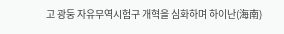고 광둥 자유무역시험구 개혁을 심화하며 하이난(海南)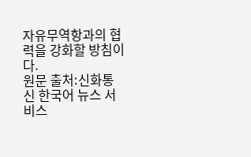자유무역항과의 협력을 강화할 방침이다.
원문 출처:신화통신 한국어 뉴스 서비스